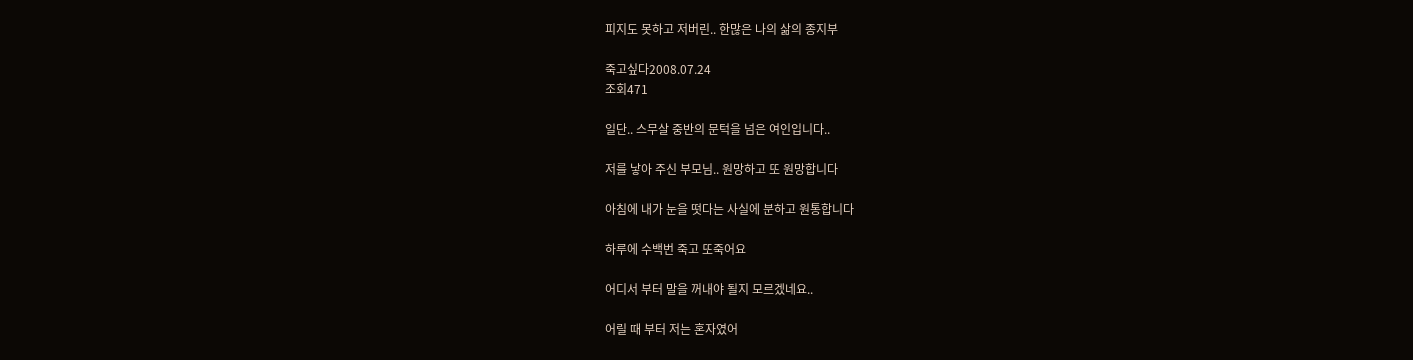피지도 못하고 저버린.. 한많은 나의 삶의 종지부

죽고싶다2008.07.24
조회471

일단.. 스무살 중반의 문턱을 넘은 여인입니다..

저를 낳아 주신 부모님.. 원망하고 또 원망합니다

아침에 내가 눈을 떳다는 사실에 분하고 원통합니다

하루에 수백번 죽고 또죽어요

어디서 부터 말을 꺼내야 될지 모르겠네요..

어릴 때 부터 저는 혼자였어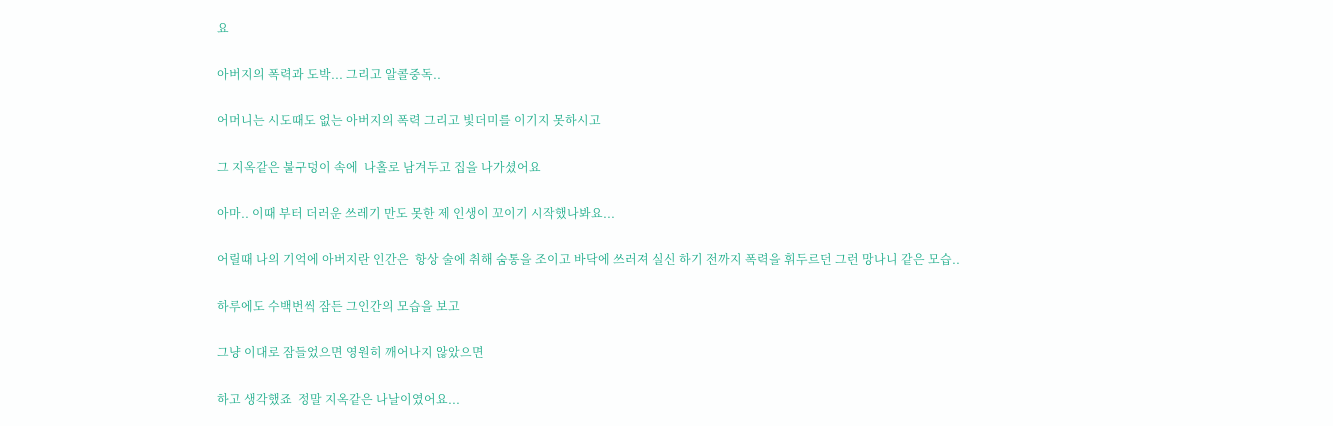요

아버지의 폭력과 도박... 그리고 알콜중독..

어머니는 시도때도 없는 아버지의 폭력 그리고 빛더미를 이기지 못하시고

그 지옥같은 불구덩이 속에  나홀로 남겨두고 집을 나가셨어요

아마.. 이때 부터 더러운 쓰레기 만도 못한 제 인생이 꼬이기 시작했나봐요...

어릴때 나의 기억에 아버지란 인간은  항상 술에 취해 숨통을 조이고 바닥에 쓰러져 실신 하기 전까지 폭력을 휘두르던 그런 망나니 같은 모습..

하루에도 수백번씩 잠든 그인간의 모습을 보고

그냥 이대로 잠들었으면 영원히 깨어나지 않았으면

하고 생각했죠  정말 지옥같은 나날이였어요...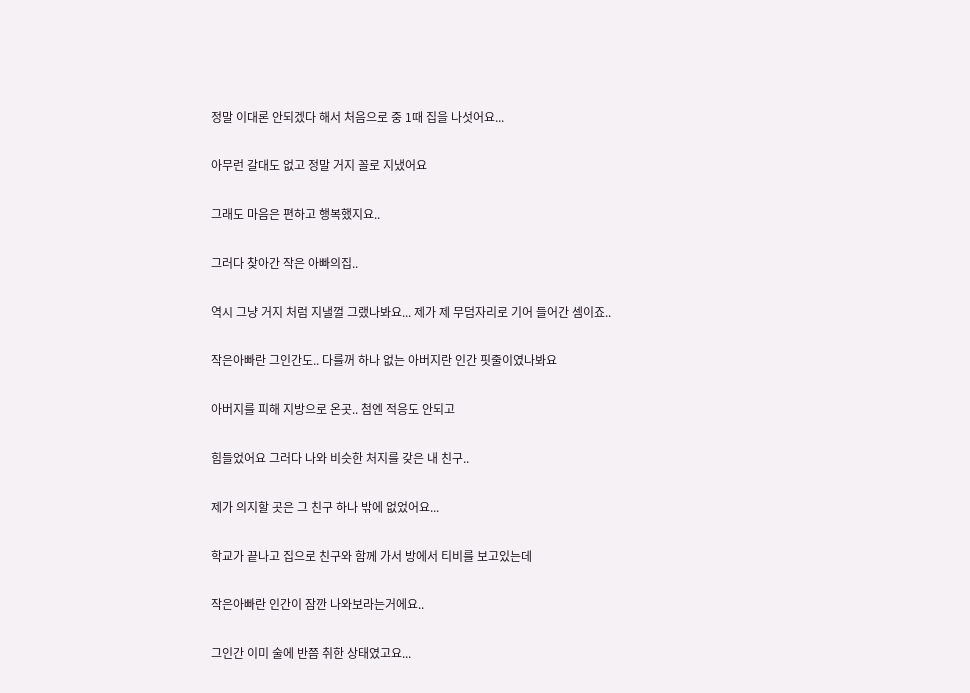정말 이대론 안되겠다 해서 처음으로 중 1때 집을 나섯어요...

아무런 갈대도 없고 정말 거지 꼴로 지냈어요

그래도 마음은 편하고 행복했지요..

그러다 찾아간 작은 아빠의집..

역시 그냥 거지 처럼 지낼껄 그랬나봐요... 제가 제 무덤자리로 기어 들어간 셈이죠..

작은아빠란 그인간도.. 다를꺼 하나 없는 아버지란 인간 핏줄이였나봐요

아버지를 피해 지방으로 온곳.. 첨엔 적응도 안되고

힘들었어요 그러다 나와 비슷한 처지를 갖은 내 친구..

제가 의지할 곳은 그 친구 하나 밖에 없었어요...

학교가 끝나고 집으로 친구와 함께 가서 방에서 티비를 보고있는데

작은아빠란 인간이 잠깐 나와보라는거에요..

그인간 이미 술에 반쯤 취한 상태였고요...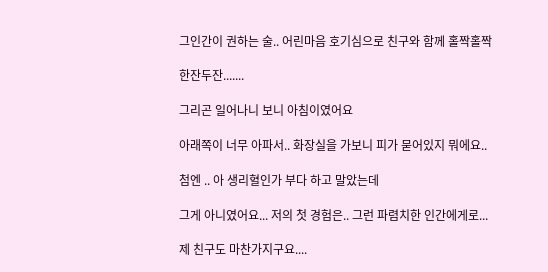그인간이 권하는 술.. 어린마음 호기심으로 친구와 함께 홀짝홀짝

한잔두잔.......

그리곤 일어나니 보니 아침이였어요

아래쪽이 너무 아파서.. 화장실을 가보니 피가 묻어있지 뭐에요..

첨엔 .. 아 생리혈인가 부다 하고 말았는데

그게 아니였어요... 저의 첫 경험은.. 그런 파렴치한 인간에게로...

제 친구도 마찬가지구요....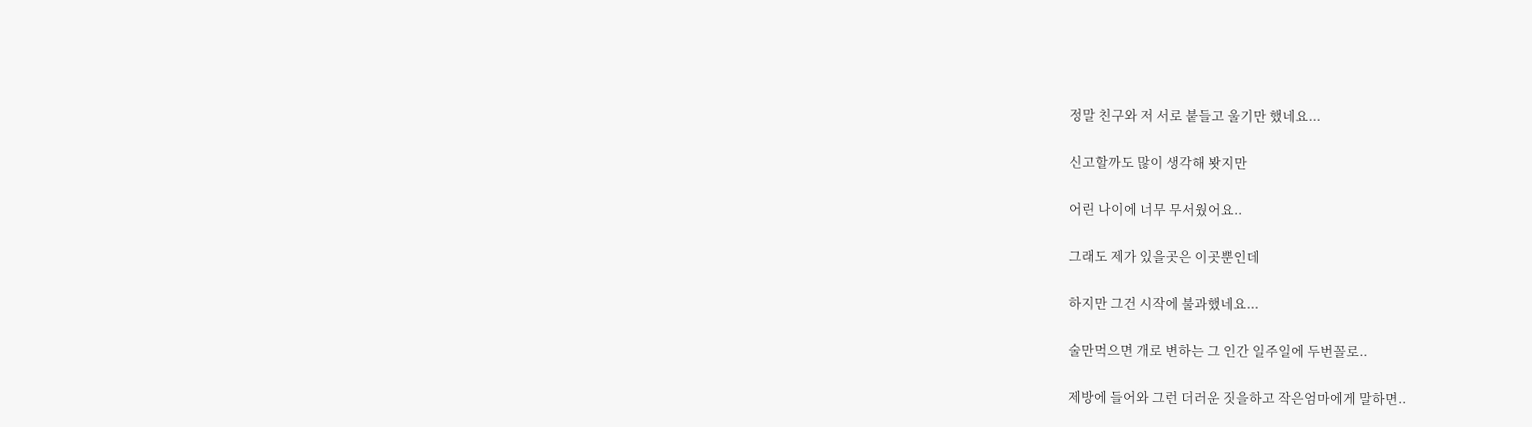정말 친구와 저 서로 붙들고 울기만 했네요...

신고할까도 많이 생각해 봣지만

어린 나이에 너무 무서웠어요..

그래도 제가 있을곳은 이곳뿐인데

하지만 그건 시작에 불과했네요...

술만먹으면 개로 변하는 그 인간 일주일에 두번꼴로..

제방에 들어와 그런 더러운 짓을하고 작은엄마에게 말하면..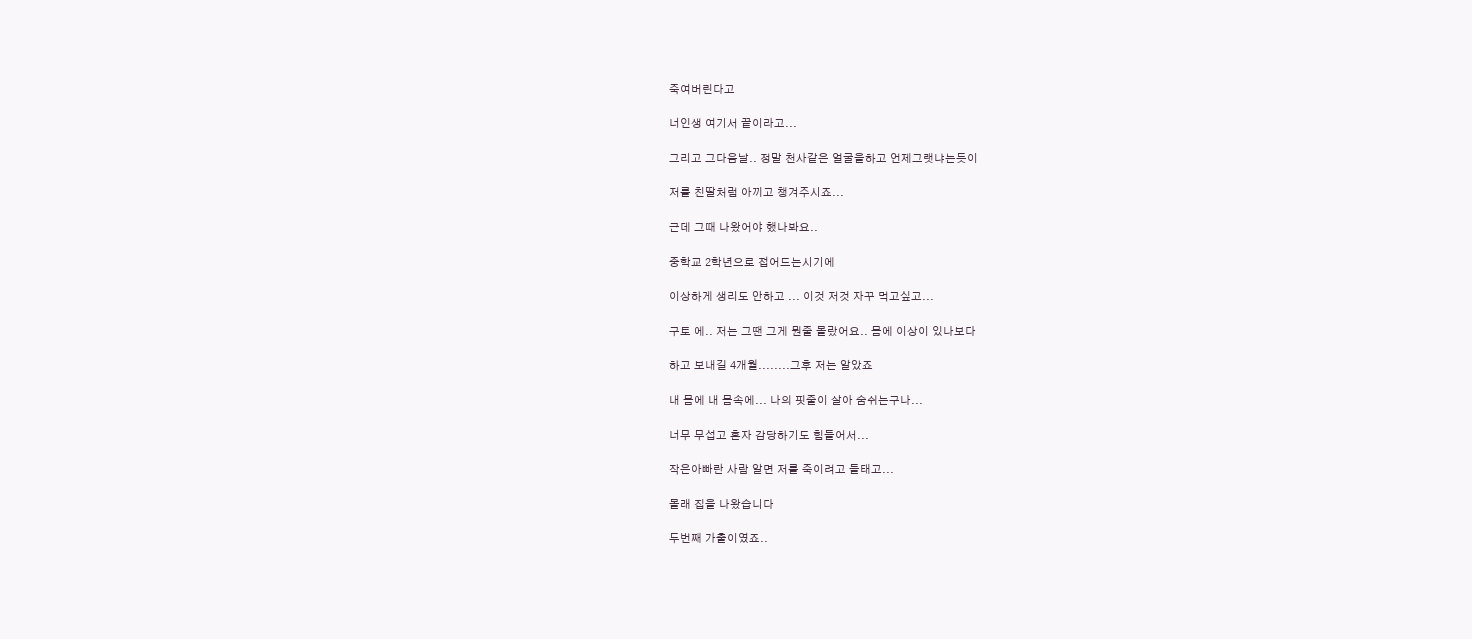죽여버린다고

너인생 여기서 끝이라고...

그리고 그다음날.. 정말 천사같은 얼굴을하고 언제그랫냐는듯이

저를 친딸처럼 아끼고 챙겨주시죠...

근데 그때 나왔어야 했나봐요..

중학교 2학년으로 접어드는시기에

이상하게 생리도 안하고 ... 이것 저것 자꾸 먹고싶고...

구토 에.. 저는 그땐 그게 뭔줄 몰랐어요.. 몸에 이상이 있나보다

하고 보내길 4개월........그후 저는 알았죠

내 몸에 내 몸속에... 나의 핏줄이 살아 숨쉬는구나...

너무 무섭고 혼자 감당하기도 힘들어서...

작은아빠란 사람 알면 저를 죽이려고 들태고...

몰래 집을 나왔습니다

두번째 가출이였죠..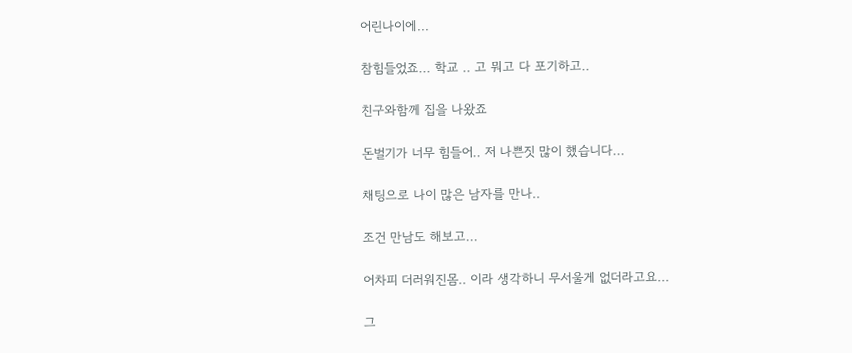어린나이에...

참힘들었죠... 학교 .. 고 뭐고 다 포기하고..

친구와함께 집을 나왔죠

돈벌기가 너무 힘들어.. 저 나쁜짓 많이 했습니다...

채팅으로 나이 많은 남자를 만나..

조건 만남도 해보고...

어차피 더러워진몸.. 이라 생각하니 무서울게 없더라고요...

그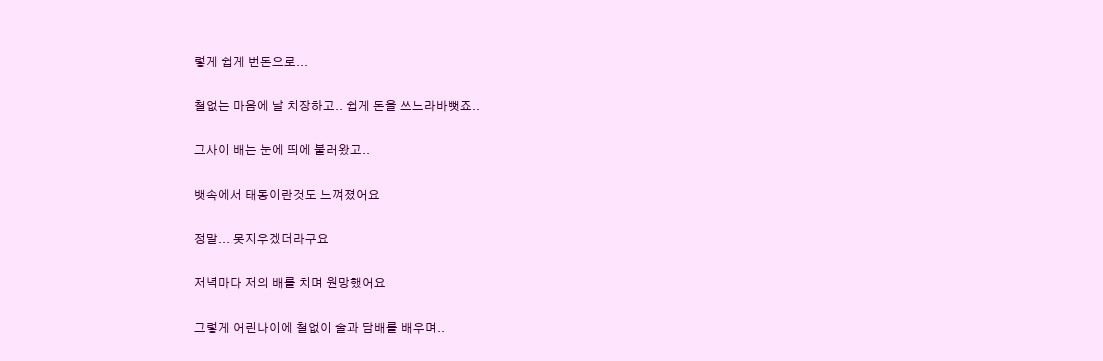렇게 쉽게 번돈으로...

철없는 마음에 날 치장하고.. 쉽게 돈을 쓰느라바뻣죠..

그사이 배는 눈에 띄에 불러왔고..

뱃속에서 태동이란것도 느껴졌어요

정말... 못지우겠더라구요

저녁마다 저의 배를 치며 원망했어요

그렇게 어린나이에 철없이 술과 담배를 배우며..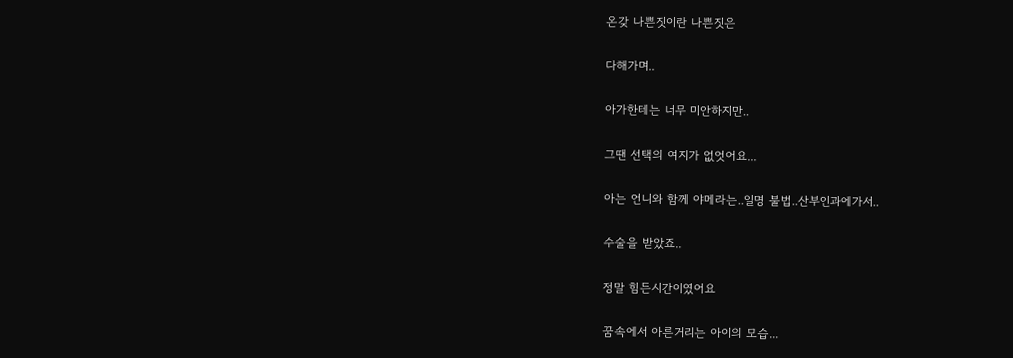온갖 나쁜짓이란 나쁜짓은

다해가며..

아가한테는 너무 미안하지만..

그땐 선택의 여지가 없엇어요...

아는 언니와 함께 야메라는..일명 불법..산부인과에가서..

수술을 받았죠..

정말 힘든시간이였어요

꿈속에서 아른거리는 아이의 모습...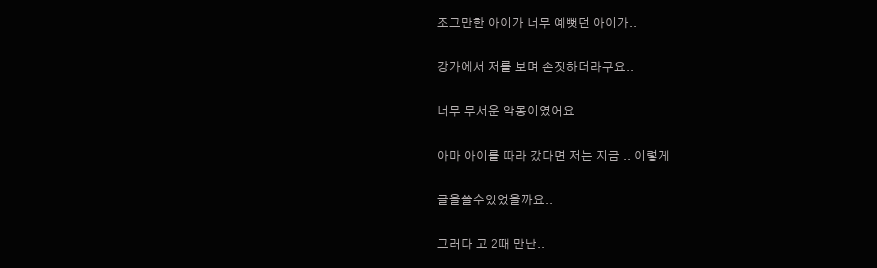조그만한 아이가 너무 예뻣던 아이가..

강가에서 저를 보며 손짓하더라구요..

너무 무서운 악몽이였어요

아마 아이를 따라 갔다면 저는 지금 .. 이렇게

글을쓸수있었을까요..

그러다 고 2때 만난..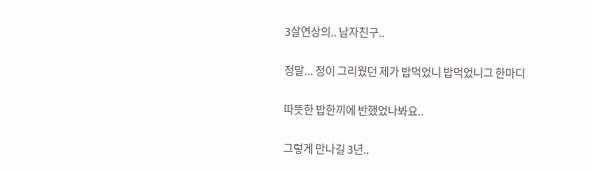3살연상의.. 남자친구..

정말... 정이 그리웠던 제가 밥먹었니 밥먹었니그 한마디

따뜻한 밥한끼에 반했었나봐요..

그렇게 만나길 3년..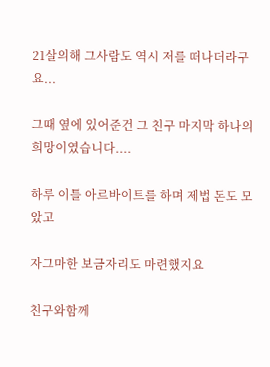21살의해 그사람도 역시 저를 떠나더라구요...

그때 옆에 있어준건 그 친구 마지막 하나의 희망이였습니다....

하루 이틀 아르바이트를 하며 제법 돈도 모았고

자그마한 보금자리도 마련했지요

친구와함께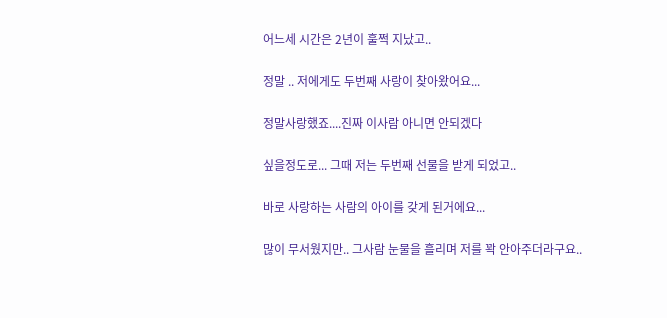어느세 시간은 2년이 훌쩍 지났고..

정말 .. 저에게도 두번째 사랑이 찾아왔어요...

정말사랑했죠....진짜 이사람 아니면 안되겠다

싶을정도로... 그때 저는 두번째 선물을 받게 되었고..

바로 사랑하는 사람의 아이를 갖게 된거에요...

많이 무서웠지만.. 그사람 눈물을 흘리며 저를 꽉 안아주더라구요..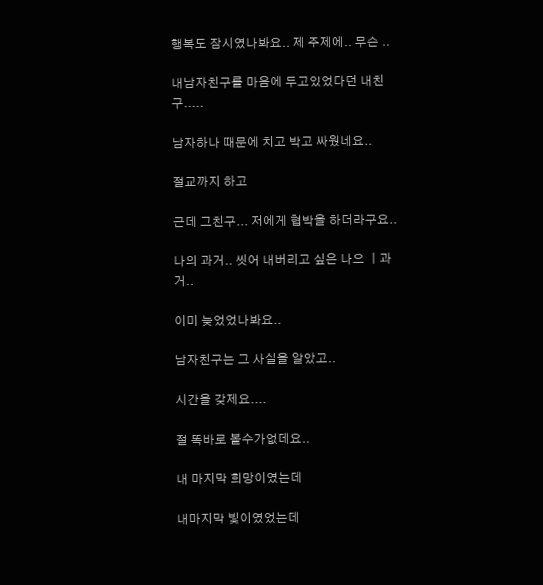행복도 잠시였나봐요.. 제 주제에.. 무슨 ..

내남자친구를 마음에 두고있었다던 내친구.....

남자하나 때문에 치고 박고 싸웠네요..

절교까지 하고

근데 그친구... 저에게 협박을 하더라구요..

나의 과거.. 씻어 내버리고 싶은 나으 ㅣ과거..

이미 늦었었나봐요..

남자친구는 그 사실을 알았고..

시간을 갖제요....

절 똑바로 볼수가없데요..

내 마지막 희망이였는데

내마지막 빛이였었는데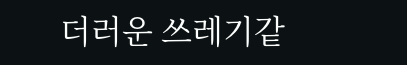더러운 쓰레기같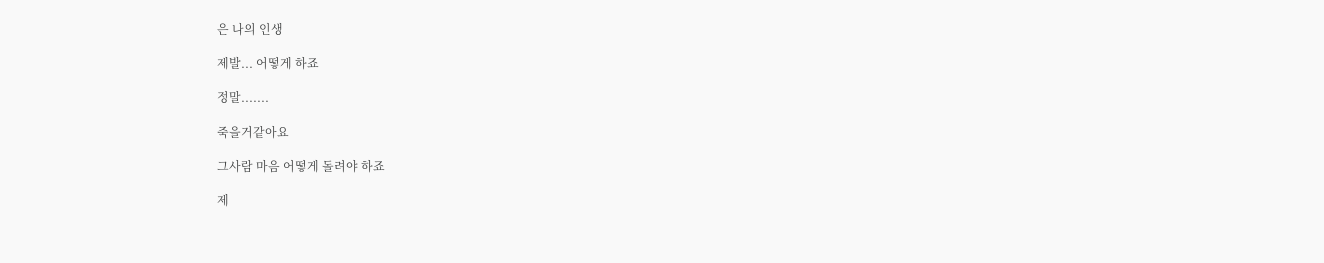은 나의 인생

제발... 어떻게 하죠

정말.......

죽을거같아요

그사람 마음 어떻게 돌려야 하죠

제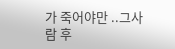가 죽어야만 ..그사람 후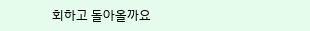회하고 돌아올까요